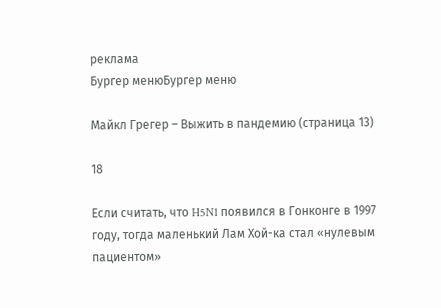реклама
Бургер менюБургер меню

Майкл Грегер – Выжить в пандемию (страница 13)

18

Если считать, что H5N1 появился в Гонконге в 1997 году, тогда маленький Лам Хой-ка стал «нулевым пациентом»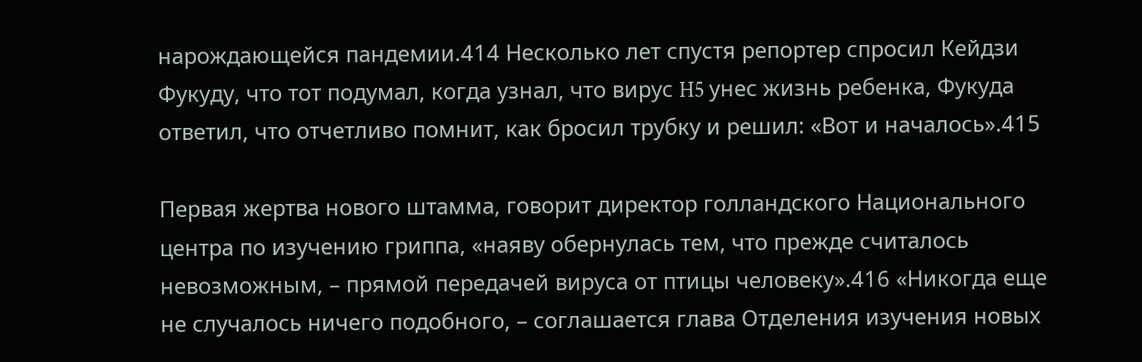нарождающейся пандемии.414 Несколько лет спустя репортер спросил Кейдзи Фукуду, что тот подумал, когда узнал, что вирус H5 унес жизнь ребенка, Фукуда ответил, что отчетливо помнит, как бросил трубку и решил: «Вот и началось».415

Первая жертва нового штамма, говорит директор голландского Национального центра по изучению гриппа, «наяву обернулась тем, что прежде считалось невозможным, – прямой передачей вируса от птицы человеку».416 «Никогда еще не случалось ничего подобного, – соглашается глава Отделения изучения новых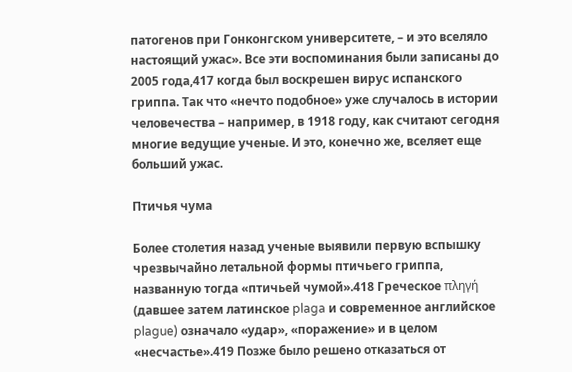патогенов при Гонконгском университете, – и это вселяло настоящий ужас». Все эти воспоминания были записаны до 2005 года,417 когда был воскрешен вирус испанского гриппа. Так что «нечто подобное» уже случалось в истории человечества – например, в 1918 году, как считают сегодня многие ведущие ученые. И это, конечно же, вселяет еще больший ужас.

Птичья чума

Более столетия назад ученые выявили первую вспышку чрезвычайно летальной формы птичьего гриппа, названную тогда «птичьей чумой».418 Греческое πληγή (давшее затем латинское plaga и современное английское plague) означало «удар», «поражение» и в целом «несчастье».419 Позже было решено отказаться от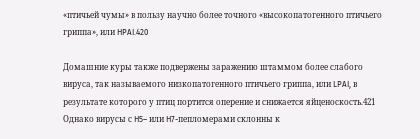«птичьей чумы» в пользу научно более точного «высокопатогенного птичьего гриппа», или HPAI.420

Домашние куры также подвержены заражению штаммом более слабого вируса, так называемого низкопатогенного птичьего гриппа, или LPAI, в результате которого у птиц портится оперение и снижается яйценоскость.421 Однако вирусы с H5– или H7-пепломерами склонны к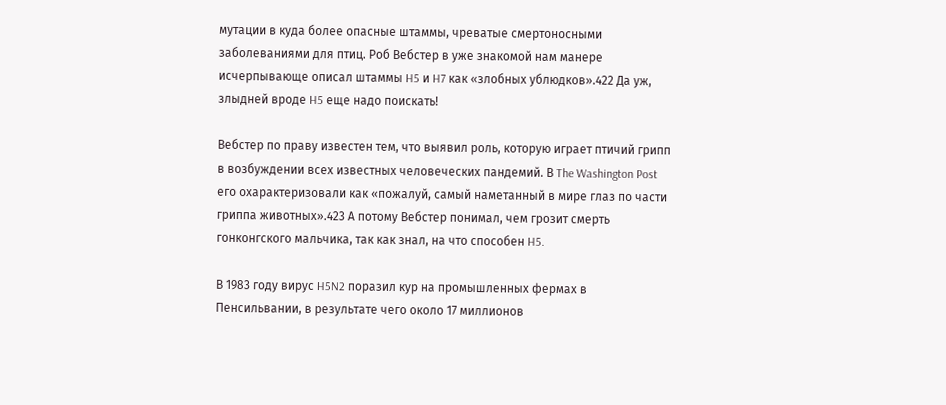мутации в куда более опасные штаммы, чреватые смертоносными заболеваниями для птиц. Роб Вебстер в уже знакомой нам манере исчерпывающе описал штаммы H5 и H7 как «злобных ублюдков».422 Да уж, злыдней вроде H5 еще надо поискать!

Вебстер по праву известен тем, что выявил роль, которую играет птичий грипп в возбуждении всех известных человеческих пандемий. В The Washington Post его охарактеризовали как «пожалуй, самый наметанный в мире глаз по части гриппа животных».423 А потому Вебстер понимал, чем грозит смерть гонконгского мальчика, так как знал, на что способен H5.

В 1983 году вирус H5N2 поразил кур на промышленных фермах в Пенсильвании, в результате чего около 17 миллионов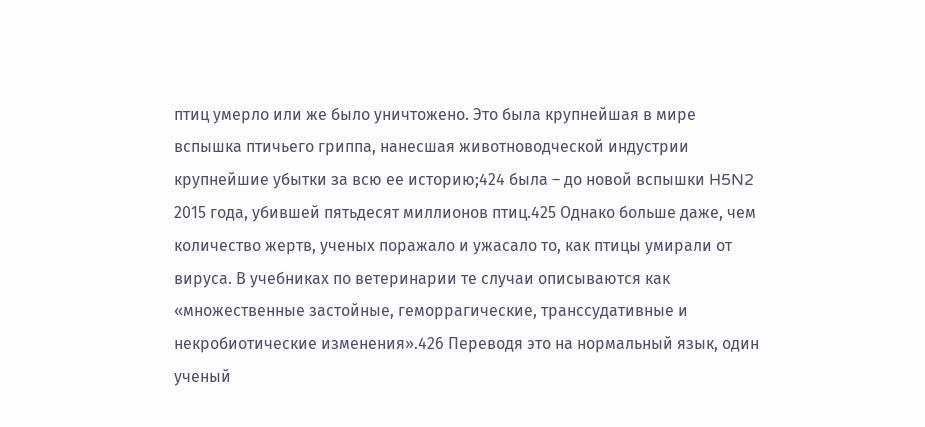птиц умерло или же было уничтожено. Это была крупнейшая в мире вспышка птичьего гриппа, нанесшая животноводческой индустрии крупнейшие убытки за всю ее историю;424 была – до новой вспышки H5N2 2015 года, убившей пятьдесят миллионов птиц.425 Однако больше даже, чем количество жертв, ученых поражало и ужасало то, как птицы умирали от вируса. В учебниках по ветеринарии те случаи описываются как «множественные застойные, геморрагические, транссудативные и некробиотические изменения».426 Переводя это на нормальный язык, один ученый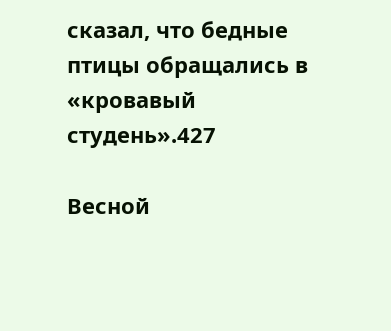сказал, что бедные птицы обращались в «кровавый студень».427

Весной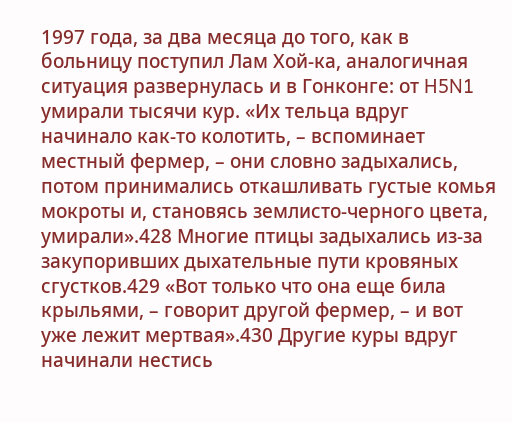1997 года, за два месяца до того, как в больницу поступил Лам Хой-ка, аналогичная ситуация развернулась и в Гонконге: от H5N1 умирали тысячи кур. «Их тельца вдруг начинало как-то колотить, – вспоминает местный фермер, – они словно задыхались, потом принимались откашливать густые комья мокроты и, становясь землисто-черного цвета, умирали».428 Многие птицы задыхались из-за закупоривших дыхательные пути кровяных сгустков.429 «Вот только что она еще била крыльями, – говорит другой фермер, – и вот уже лежит мертвая».430 Другие куры вдруг начинали нестись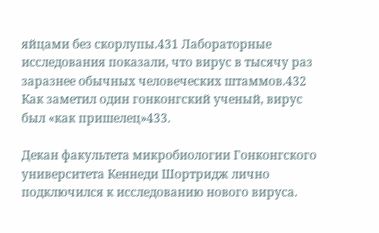яйцами без скорлупы.431 Лабораторные исследования показали, что вирус в тысячу раз заразнее обычных человеческих штаммов.432 Как заметил один гонконгский ученый, вирус был «как пришелец»433.

Декан факультета микробиологии Гонконгского университета Кеннеди Шортридж лично подключился к исследованию нового вируса.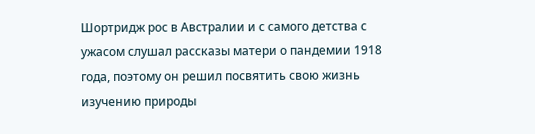Шортридж рос в Австралии и с самого детства с ужасом слушал рассказы матери о пандемии 1918 года, поэтому он решил посвятить свою жизнь изучению природы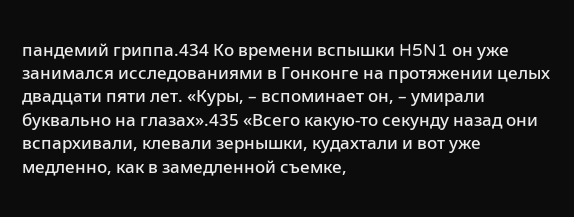пандемий гриппа.434 Ко времени вспышки H5N1 он уже занимался исследованиями в Гонконге на протяжении целых двадцати пяти лет. «Куры, – вспоминает он, – умирали буквально на глазах».435 «Всего какую-то секунду назад они вспархивали, клевали зернышки, кудахтали и вот уже медленно, как в замедленной съемке,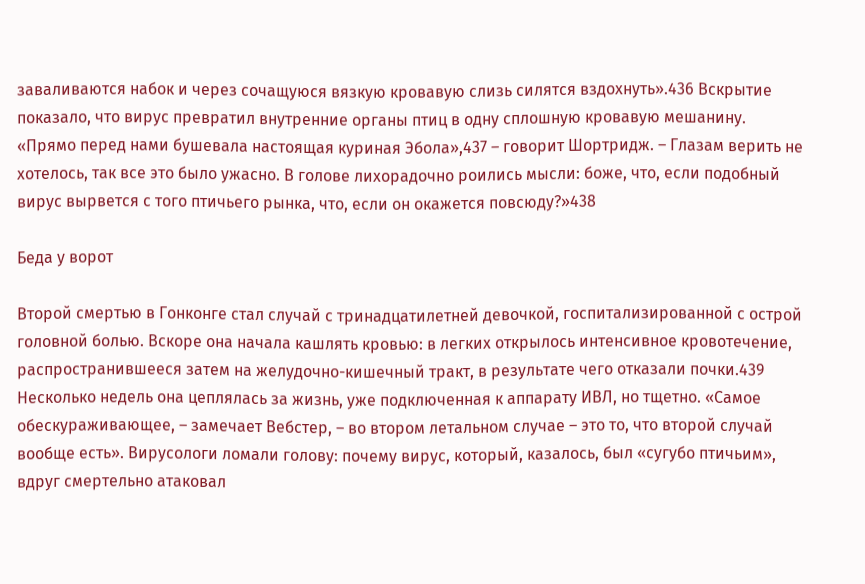заваливаются набок и через сочащуюся вязкую кровавую слизь силятся вздохнуть».436 Вскрытие показало, что вирус превратил внутренние органы птиц в одну сплошную кровавую мешанину. «Прямо перед нами бушевала настоящая куриная Эбола»,437 – говорит Шортридж. – Глазам верить не хотелось, так все это было ужасно. В голове лихорадочно роились мысли: боже, что, если подобный вирус вырвется с того птичьего рынка, что, если он окажется повсюду?»438

Беда у ворот

Второй смертью в Гонконге стал случай с тринадцатилетней девочкой, госпитализированной с острой головной болью. Вскоре она начала кашлять кровью: в легких открылось интенсивное кровотечение, распространившееся затем на желудочно-кишечный тракт, в результате чего отказали почки.439 Несколько недель она цеплялась за жизнь, уже подключенная к аппарату ИВЛ, но тщетно. «Самое обескураживающее, – замечает Вебстер, – во втором летальном случае – это то, что второй случай вообще есть». Вирусологи ломали голову: почему вирус, который, казалось, был «сугубо птичьим», вдруг смертельно атаковал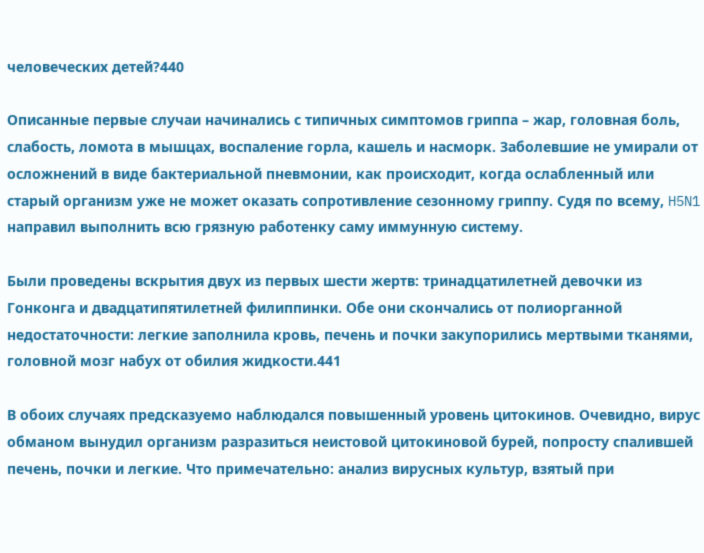человеческих детей?440

Описанные первые случаи начинались с типичных симптомов гриппа – жар, головная боль, слабость, ломота в мышцах, воспаление горла, кашель и насморк. Заболевшие не умирали от осложнений в виде бактериальной пневмонии, как происходит, когда ослабленный или старый организм уже не может оказать сопротивление сезонному гриппу. Судя по всему, H5N1 направил выполнить всю грязную работенку саму иммунную систему.

Были проведены вскрытия двух из первых шести жертв: тринадцатилетней девочки из Гонконга и двадцатипятилетней филиппинки. Обе они скончались от полиорганной недостаточности: легкие заполнила кровь, печень и почки закупорились мертвыми тканями, головной мозг набух от обилия жидкости.441

В обоих случаях предсказуемо наблюдался повышенный уровень цитокинов. Очевидно, вирус обманом вынудил организм разразиться неистовой цитокиновой бурей, попросту спалившей печень, почки и легкие. Что примечательно: анализ вирусных культур, взятый при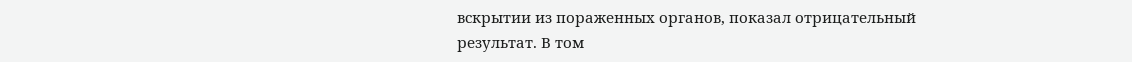вскрытии из пораженных органов, показал отрицательный результат. В том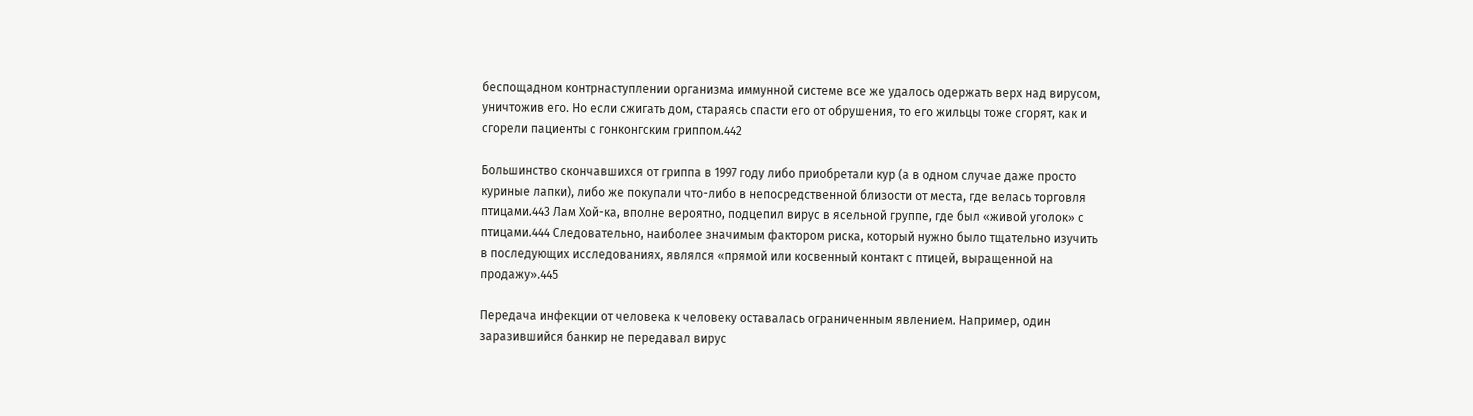беспощадном контрнаступлении организма иммунной системе все же удалось одержать верх над вирусом, уничтожив его. Но если сжигать дом, стараясь спасти его от обрушения, то его жильцы тоже сгорят, как и сгорели пациенты с гонконгским гриппом.442

Большинство скончавшихся от гриппа в 1997 году либо приобретали кур (а в одном случае даже просто куриные лапки), либо же покупали что-либо в непосредственной близости от места, где велась торговля птицами.443 Лам Хой-ка, вполне вероятно, подцепил вирус в ясельной группе, где был «живой уголок» с птицами.444 Следовательно, наиболее значимым фактором риска, который нужно было тщательно изучить в последующих исследованиях, являлся «прямой или косвенный контакт с птицей, выращенной на продажу».445

Передача инфекции от человека к человеку оставалась ограниченным явлением. Например, один заразившийся банкир не передавал вирус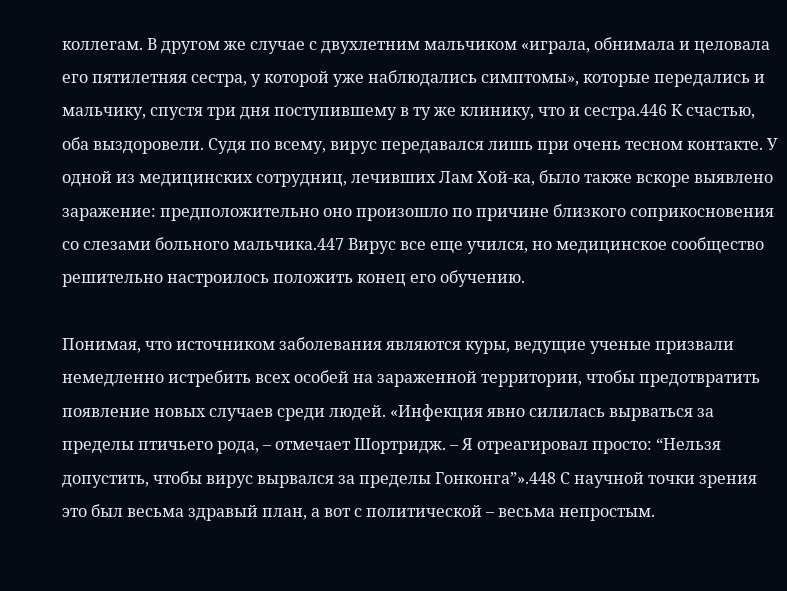коллегам. В другом же случае с двухлетним мальчиком «играла, обнимала и целовала его пятилетняя сестра, у которой уже наблюдались симптомы», которые передались и мальчику, спустя три дня поступившему в ту же клинику, что и сестра.446 К счастью, оба выздоровели. Судя по всему, вирус передавался лишь при очень тесном контакте. У одной из медицинских сотрудниц, лечивших Лам Хой-ка, было также вскоре выявлено заражение: предположительно оно произошло по причине близкого соприкосновения со слезами больного мальчика.447 Вирус все еще учился, но медицинское сообщество решительно настроилось положить конец его обучению.

Понимая, что источником заболевания являются куры, ведущие ученые призвали немедленно истребить всех особей на зараженной территории, чтобы предотвратить появление новых случаев среди людей. «Инфекция явно силилась вырваться за пределы птичьего рода, – отмечает Шортридж. – Я отреагировал просто: “Нельзя допустить, чтобы вирус вырвался за пределы Гонконга”».448 С научной точки зрения это был весьма здравый план, а вот с политической – весьма непростым.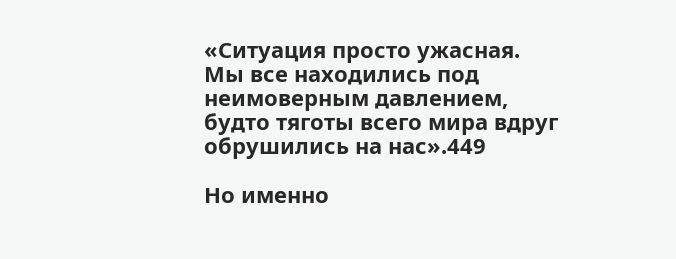«Ситуация просто ужасная. Мы все находились под неимоверным давлением, будто тяготы всего мира вдруг обрушились на нас».449

Но именно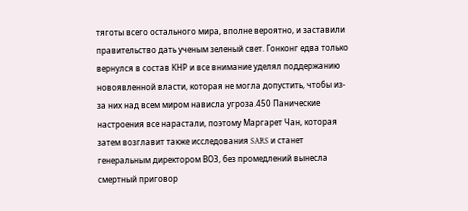тяготы всего остального мира, вполне вероятно, и заставили правительство дать ученым зеленый свет. Гонконг едва только вернулся в состав КНР и все внимание уделял поддержанию новоявленной власти, которая не могла допустить, чтобы из-за них над всем миром нависла угроза.450 Панические настроения все нарастали, поэтому Маргарет Чан, которая затем возглавит также исследования SARS и станет генеральным директором ВОЗ, без промедлений вынесла смертный приговор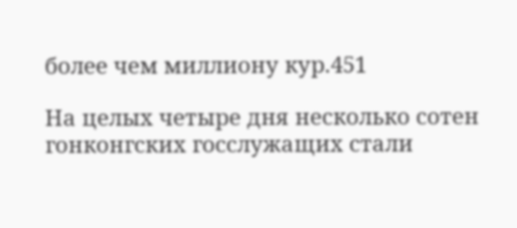более чем миллиону кур.451

На целых четыре дня несколько сотен гонконгских госслужащих стали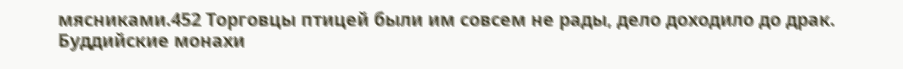мясниками.452 Торговцы птицей были им совсем не рады, дело доходило до драк. Буддийские монахи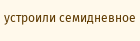устроили семидневное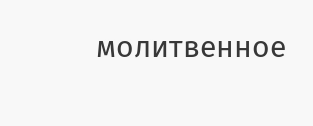молитвенное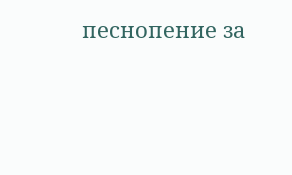песнопение за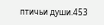птичьи души.453